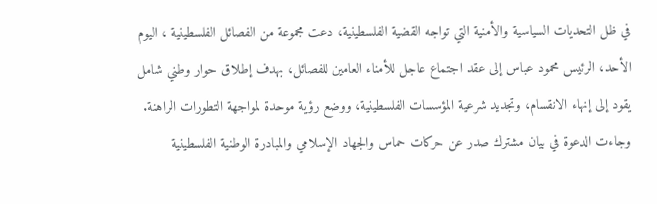في ظل التحديات السياسية والأمنية التي تواجه القضية الفلسطينية، دعت مجموعة من الفصائل الفلسطينية ، اليوم الأحد، الرئيس محمود عباس إلى عقد اجتماع عاجل للأمناء العامين للفصائل، بهدف إطلاق حوار وطني شامل يقود إلى إنهاء الانقسام، وتجديد شرعية المؤسسات الفلسطينية، ووضع رؤية موحدة لمواجهة التطورات الراهنة.
وجاءت الدعوة في بيان مشترك صدر عن حركات حماس والجهاد الإسلامي والمبادرة الوطنية الفلسطينية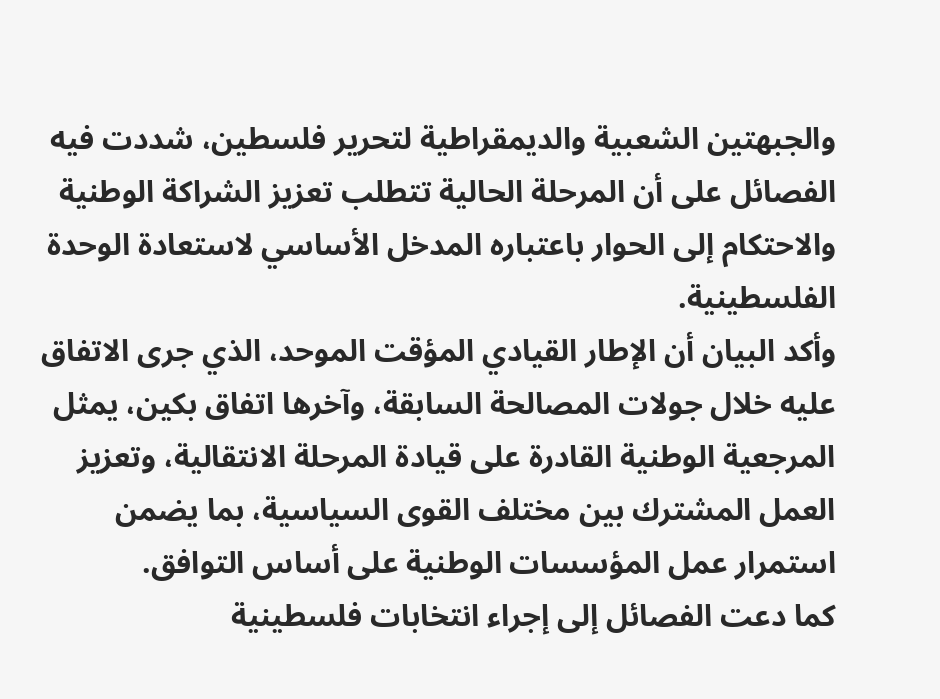والجبهتين الشعبية والديمقراطية لتحرير فلسطين، شددت فيه الفصائل على أن المرحلة الحالية تتطلب تعزيز الشراكة الوطنية والاحتكام إلى الحوار باعتباره المدخل الأساسي لاستعادة الوحدة الفلسطينية.
وأكد البيان أن الإطار القيادي المؤقت الموحد، الذي جرى الاتفاق عليه خلال جولات المصالحة السابقة، وآخرها اتفاق بكين، يمثل المرجعية الوطنية القادرة على قيادة المرحلة الانتقالية، وتعزيز العمل المشترك بين مختلف القوى السياسية، بما يضمن استمرار عمل المؤسسات الوطنية على أساس التوافق.
كما دعت الفصائل إلى إجراء انتخابات فلسطينية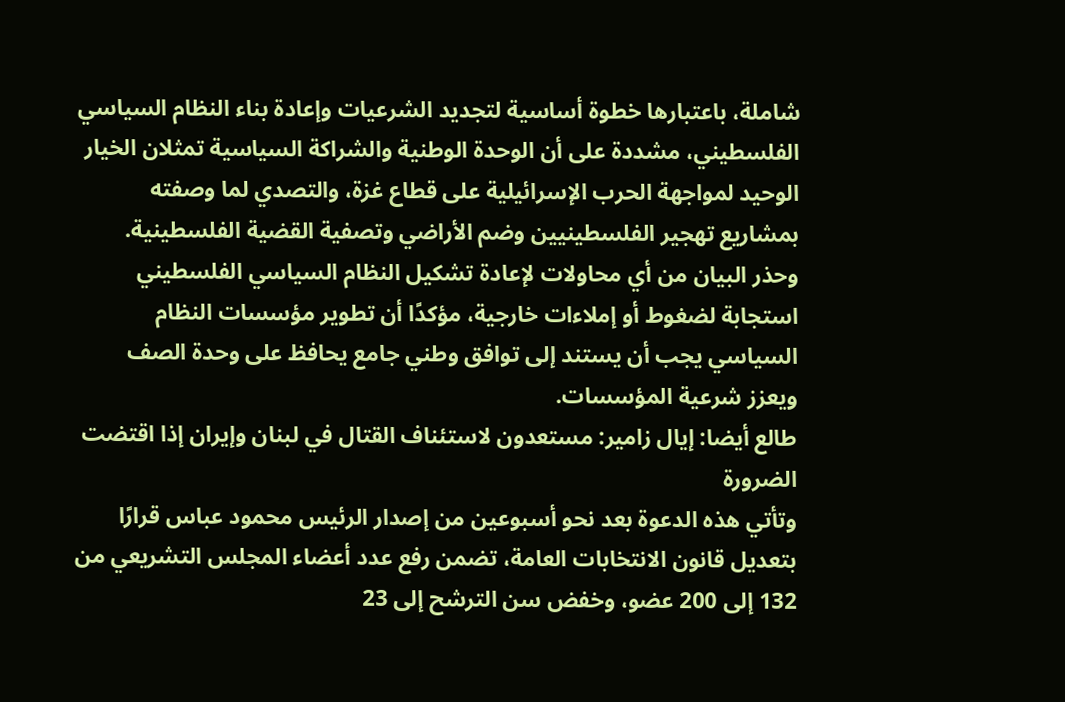شاملة، باعتبارها خطوة أساسية لتجديد الشرعيات وإعادة بناء النظام السياسي الفلسطيني، مشددة على أن الوحدة الوطنية والشراكة السياسية تمثلان الخيار الوحيد لمواجهة الحرب الإسرائيلية على قطاع غزة، والتصدي لما وصفته بمشاريع تهجير الفلسطينيين وضم الأراضي وتصفية القضية الفلسطينية.
وحذر البيان من أي محاولات لإعادة تشكيل النظام السياسي الفلسطيني استجابة لضغوط أو إملاءات خارجية، مؤكدًا أن تطوير مؤسسات النظام السياسي يجب أن يستند إلى توافق وطني جامع يحافظ على وحدة الصف ويعزز شرعية المؤسسات.
طالع أيضا: إيال زامير: مستعدون لاستئناف القتال في لبنان وإيران إذا اقتضت الضرورة
وتأتي هذه الدعوة بعد نحو أسبوعين من إصدار الرئيس محمود عباس قرارًا بتعديل قانون الانتخابات العامة، تضمن رفع عدد أعضاء المجلس التشريعي من 132 إلى 200 عضو، وخفض سن الترشح إلى 23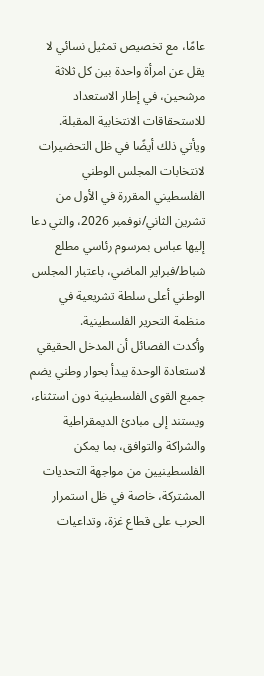عامًا، مع تخصيص تمثيل نسائي لا يقل عن امرأة واحدة بين كل ثلاثة مرشحين، في إطار الاستعداد للاستحقاقات الانتخابية المقبلة.
ويأتي ذلك أيضًا في ظل التحضيرات لانتخابات المجلس الوطني الفلسطيني المقررة في الأول من تشرين الثاني/نوفمبر 2026، والتي دعا إليها عباس بمرسوم رئاسي مطلع شباط/فبراير الماضي، باعتبار المجلس الوطني أعلى سلطة تشريعية في منظمة التحرير الفلسطينية.
وأكدت الفصائل أن المدخل الحقيقي لاستعادة الوحدة يبدأ بحوار وطني يضم جميع القوى الفلسطينية دون استثناء، ويستند إلى مبادئ الديمقراطية والشراكة والتوافق، بما يمكن الفلسطينيين من مواجهة التحديات المشتركة، خاصة في ظل استمرار الحرب على قطاع غزة، وتداعيات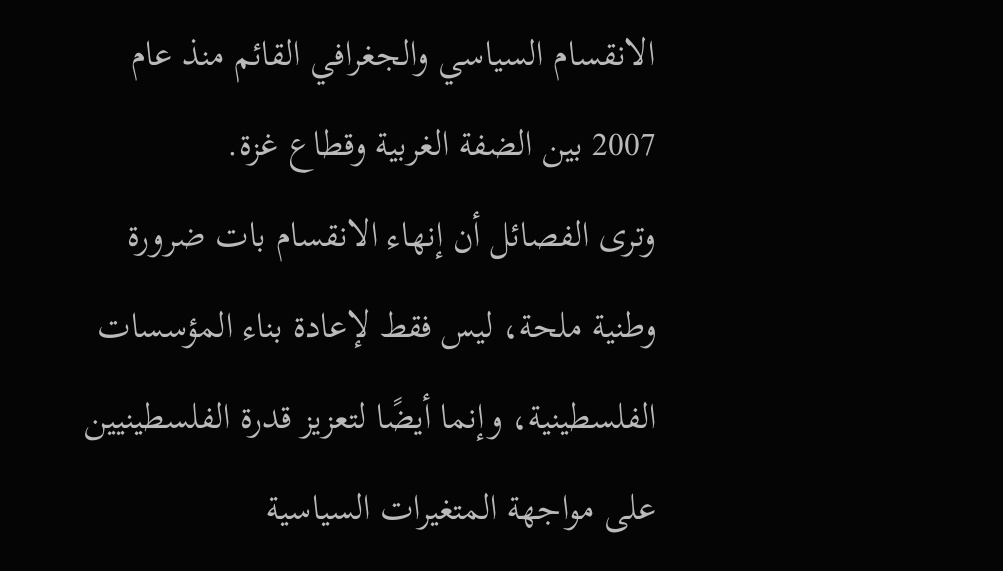الانقسام السياسي والجغرافي القائم منذ عام 2007 بين الضفة الغربية وقطاع غزة.
وترى الفصائل أن إنهاء الانقسام بات ضرورة وطنية ملحة، ليس فقط لإعادة بناء المؤسسات الفلسطينية، وإنما أيضًا لتعزيز قدرة الفلسطينيين على مواجهة المتغيرات السياسية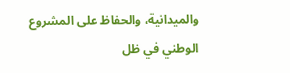والميدانية، والحفاظ على المشروع الوطني في ظل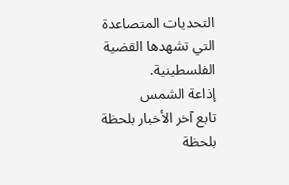التحديات المتصاعدة التي تشهدها القضية الفلسطينية.
إذاعة الشمس
تابع آخر الأخبار بلحظة بلحظة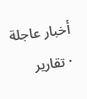أخبار عاجلة · تقارير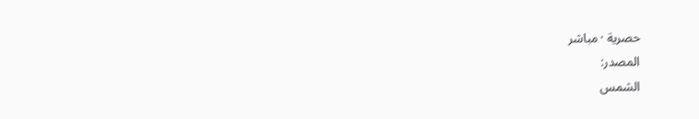حصرية · مباشر
المصدر:
الشمس